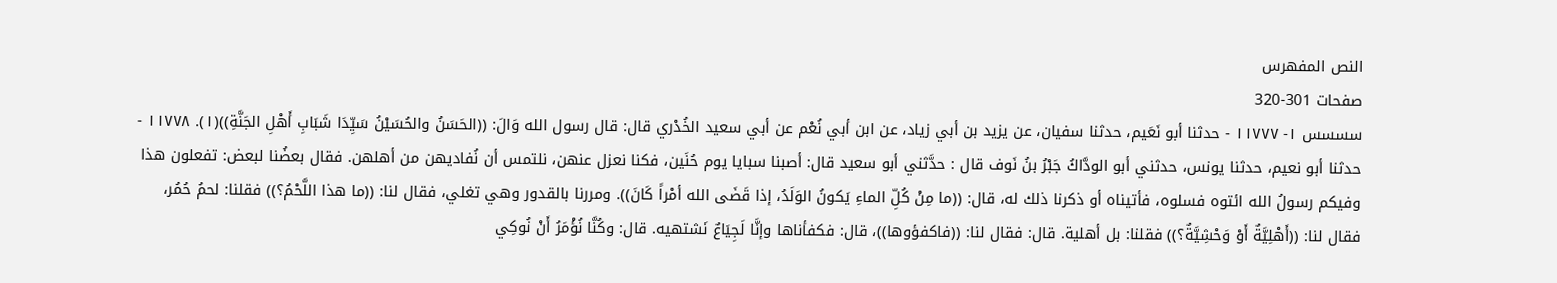النص المفهرس
صفحات 301-320
سسسس ١- ١١٧٧٧ - حدثنا أبو نَعَيم، حدثنا سفيان، عن يزيد بن أبي زياد، عن ابن أبي نُعْم عن أبي سعيد الخُدْري قال: قال رسول الله وَالَ: ((الحَسَنُ والحُسَيْنُ سَيِّدَا شَبَابِ أَهْلِ الجَنَّةِ))(١). ١١٧٧٨ - حدثنا أبو نعيم، حدثنا يونس، حدثني أبو الودَّاكُ جَبْرُ بنُ نَوف قال : حدَّثني أبو سعيد قال: أصبنا سبايا يوم حُنَين، فكنا نعزل عنهن، نلتمس أن نُفاديهن من أهلهن. فقال بعضُنا لبعض: تفعلون هذا وفيكم رسولُ الله ائتوه فسلوه، فأتيناه أو ذكرنا ذلك له، قال: ((ما مِنْ كُلِّ الماءِ يَكونُ الوَلَدُ، إذا قَضَى الله أمْراً كَانَ)). ومررنا بالقدور وهي تغلي، فقال لنا: ((ما هذا اللَّحْمُ؟)) فقلنا: لحمُ حُمُر، فقال لنا: ((أَهْلِيَّةٌ أَوْ وَحْشِيَّةٌ؟)) فقلنا: بل أهلية. قال: فقال لنا: ((فاكفؤوها))، قال: فكفأناها وإنَّا لَجِيَاعٌ نَشتهيه. قال: وكُنَّا نُؤْمَرُ أَنْ نُوكِي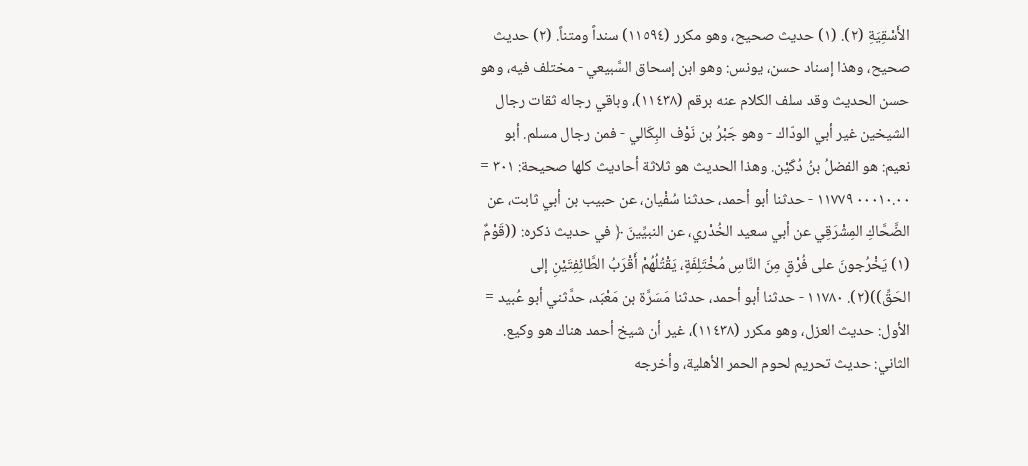الأَسْقِيَةِ (٢). (١) حديث صحيح، وهو مكرر (١١٥٩٤) سنداً ومتناً. (٢) حديث صحيح، وهذا إسناد حسن، يونس: وهو ابن إسحاق السَّبيعي - مختلف فيه، وهو حسن الحديث وقد سلف الكلام عنه برقم (١١٤٣٨)، وباقي رجاله ثقات رجال الشيخين غير أبي الودّاك - وهو جَبْرُ بن نَوْف البِكَالي - فمن رجال مسلم. أبو نعيم: هو الفضلُ بنُ دُكَيْن. وهذا الحديث هو ثلاثة أحاديث كلها صحيحة: ٣٠١ = ٠٠٠١٠.٠٠ ١١٧٧٩ - حدثنا أبو أحمد، حدثنا سُفْيان، عن حبيب بن أبي ثابت، عن الضَّحَّاكِ المِشْرَقِي عن أبي سعيد الخُدْري، عن النبيِّينَ ﴿ في حديث ذكره: ((قَوْمٌ (١) يَخْرُجونَ على فُرْقٍ مِنَ النَّاسِ مُخْتَلِفَةٍ، يَقْتُلُهُمْ أَقْرَبُ الطَّائِفِتَيْنِ إلى الحَقِّ))(٢). ١١٧٨٠ - حدثنا أبو أحمد، حدثنا مَسَرَّة بن مَعْبَد، حدَّثني أبو عُبيد = الأول: حديث العزل، وهو مكرر (١١٤٣٨)، غير أن شيخ أحمد هناك هو وکیع. الثاني: حديث تحريم لحوم الحمر الأهلية، وأخرجه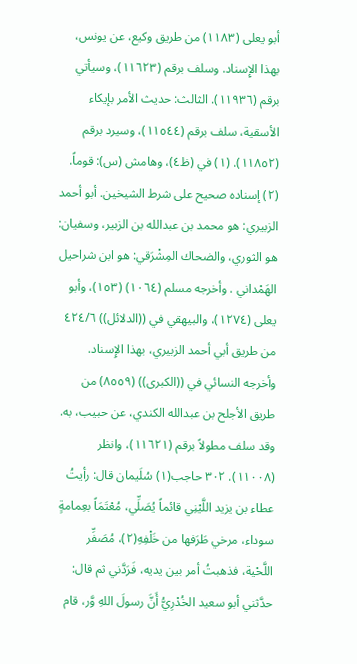أبو يعلى (١١٨٣) من طريق وكيع، عن يونس، بهذا الإِسناد. وسلف برقم (١١٦٢٣)، وسيأتي برقم (١١٩٣٦). الثالث: حديث الأمر بإيكاء الأسقية، سلف برقم (١١٥٤٤)، وسيرد برقم (١١٨٥٢). (١) في (ظ٤)، وهامش (س): قوماً. (٢) إسناده صحيح على شرط الشيخين. أبو أحمد الزبيري: هو محمد بن عبدالله بن الزبير، وسفيان: هو الثوري، والضحاك المِشْرَقي: هو ابن شراحيل الهَمْداني . وأخرجه مسلم (١٠٦٤) (١٥٣)، وأبو يعلى (١٢٧٤)، والبيهقي في ((الدلائل)) ٤٢٤/٦ من طريق أبي أحمد الزبيري، بهذا الإِسناد. وأخرجه النسائي في ((الكبرى)) (٨٥٥٩) من طريق الأجلح بن عبدالله الكندي، عن حبيب، به. وقد سلف مطولاً برقم (١١٦٢١)، وانظر (١١٠٠٨). ٣٠٢ حاجب(١) سُلَيمان قال: رأيتُ عطاء بن يزيد اللَّيْنِي قائماً يُصَلِّي، مُعْتَمَاً بعِمامةٍ سوداء، مرخي طَرَفها من خَلْفِهِ(٢)، مُصَفِّر اللَّحْية، فذهبتُ أمر بين یدیه، فَرَدَّني ثم قال: حدَّثني أبو سعيد الخُدْرِيُّ أَنَّ رسولَ اللهِ وَّر، قام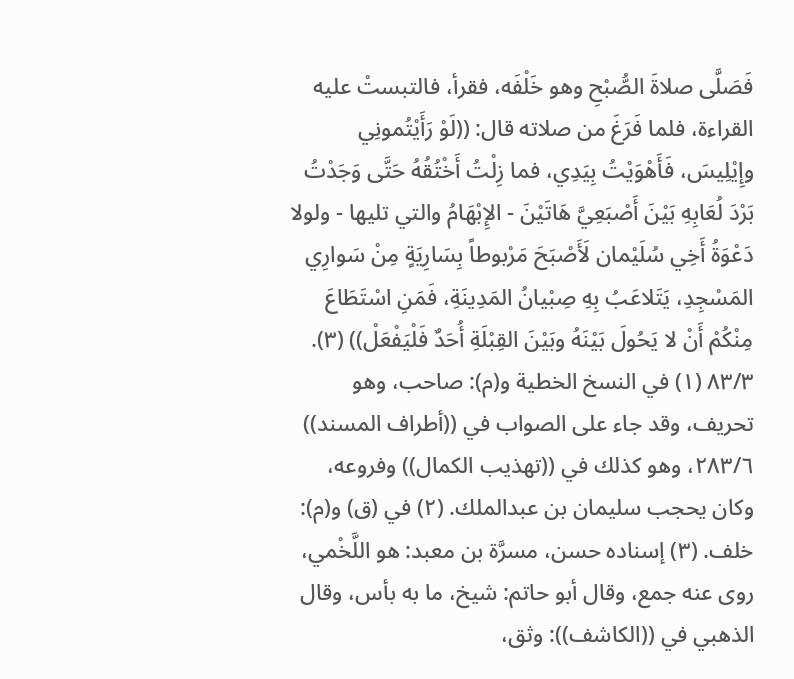فَصَلَّى صلاةَ الصُّبْحِ وهو خَلْفَه، فقرأ، فالتبستْ عليه القراءة، فلما فَرَغَ من صلاته قال: ((لَوْ رَأَيْتُمونِي وإِيْلِيسَ، فَأَهْوَيْتُ بِيَدِي، فما زِلْتُ أَخْتُقُهُ حَتَّى وَجَدْتُ بَرْدَ لُعَابِهِ بَيْنَ أَصْبَعِيَّ هَاتَيْنَ - الإِبْهَامُ والتي تليها - ولولا دَعْوَةُ أَخِي سُلَيْمان لَأَصْبَحَ مَرْبوطاً بِسَارِيَةٍ مِنْ سَوارِي المَسْجِدِ، يَتَلاعَبُ بِهِ صِبْيانُ المَدِينَةِ، فَمَنِ اسْتَطَاعَ مِنْكُمْ أَنْ لا يَحُولَ بَيْنَهُ وبَيْنَ القِبْلَةِ أُحَدٌ فَلْيَفْعَلْ)) (٣). ٨٣/٣ (١) في النسخ الخطية و(م): صاحب، وهو تحريف، وقد جاء على الصواب في ((أطراف المسند)) ٢٨٣/٦، وهو كذلك في ((تهذيب الكمال)) وفروعه، وكان يحجب سليمان بن عبدالملك. (٢) في (ق) و(م): خلف. (٣) إسناده حسن، مسرَّة بن معبد: هو اللَّخْمي، روى عنه جمع، وقال أبو حاتم: شيخ، ما به بأس، وقال الذهبي في ((الكاشف)): وثق،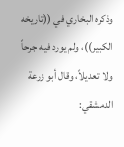وذكره البخاري في ((تاريخه الكبير))، ولم يورد فيه جرحاً ولا تعديلاً، وقال أبو زرعة الدمشقي: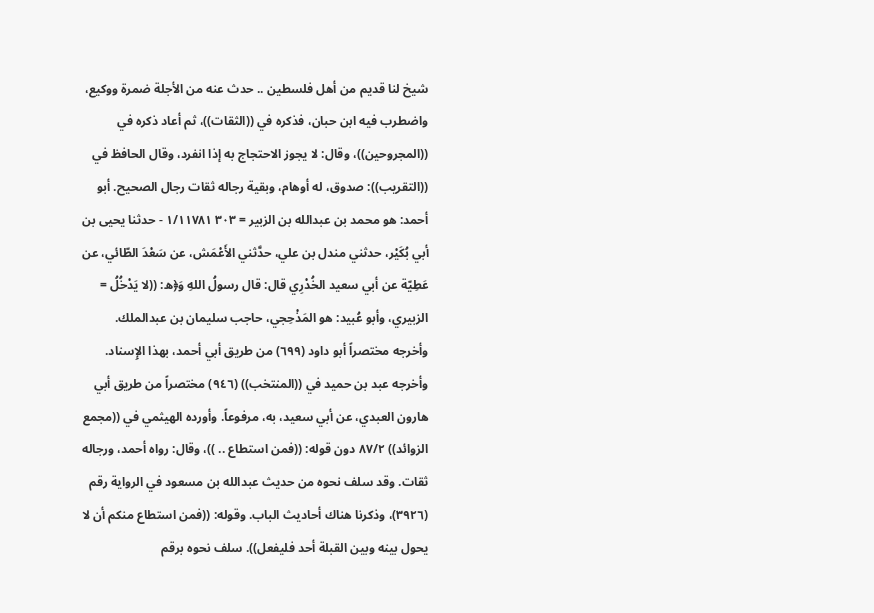شيخ لنا قديم من أهل فلسطين .. حدث عنه من الأجلة ضمرة ووكيع، واضطرب فيه ابن حبان، فذكره في ((الثقات))، ثم أعاد ذكره في ((المجروحين))، وقال: لا يجوز الاحتجاج به إذا انفرد، وقال الحافظ في ((التقريب)): صدوق، له أوهام، وبقية رجاله ثقات رجال الصحيح. أبو أحمد: هو محمد بن عبدالله بن الزبير = ٣٠٣ ١/١١٧٨١ - حدثنا يحيى بن أبي بُكَيْر، حدثني مندل بن علي، حدَّثني الأَعْمَش، عن سَعْدَ الطّائي، عن عَطِيّة عن أبي سعيد الخُدْرِي قال: قال رسولُ اللهِ وَ﴿ه: ((لا يَدْخُلُ = الزبيري، وأبو عُبيد: هو المَذْحِجي، حاجب سليمان بن عبدالملك. وأخرجه مختصراً أبو داود (٦٩٩) من طريق أبي أحمد، بهذا الإِسناد. وأخرجه عبد بن حميد في ((المنتخب)) (٩٤٦) مختصراً من طريق أبي هارون العبدي، عن أبي سعيد، به، مرفوعاً. وأورده الهيثمي في ((مجمع الزوائد)) ٨٧/٢ دون قوله: ((فمن استطاع .. ))، وقال: رواه أحمد، ورجاله ثقات. وقد سلف نحوه من حديث عبدالله بن مسعود في الرواية رقم (٣٩٢٦)، وذكرنا هناك أحاديث الباب. وقوله: ((فمن استطاع منكم أن لا يحول بينه وبين القبلة أحد فليفعل)). سلف نحوه برقم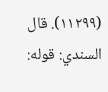(١١٢٩٩). قال السندي: قوله: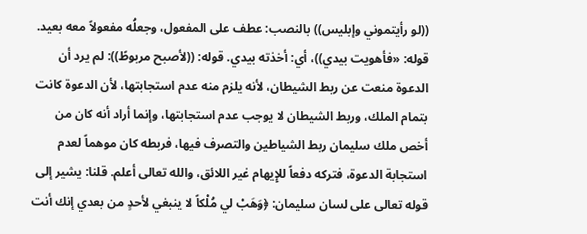((لو رأيتموني وإبليس)) بالنصب: عطف على المفعول، وجعلُه مفعولاً معه بعید. قوله: «فأهويت بيدي))، أي: أخذته بيدي. قوله: ((لأصبح مربوطً)): لم يرد أن الدعوة منعت عن ربط الشيطان، لأنه يلزم منه عدم استجابتها، لأن الدعوة كانت بتمام الملك، وربط الشيطان لا يوجب عدم استجابتها، وإنما أراد أنه كان من أخص ملك سليمان ربط الشياطين والتصرف فيها، فربطه كان موهماً لعدم استجابة الدعوة، فتركه دفعاً للإِيهام غير اللائق، والله تعالى أعلم. قلنا: يشير إلى قوله تعالى على لسان سليمان: ﴿وَهَبْ لي مُلْكاً لا ينبغي لأحدٍ من بعدي إنك أنت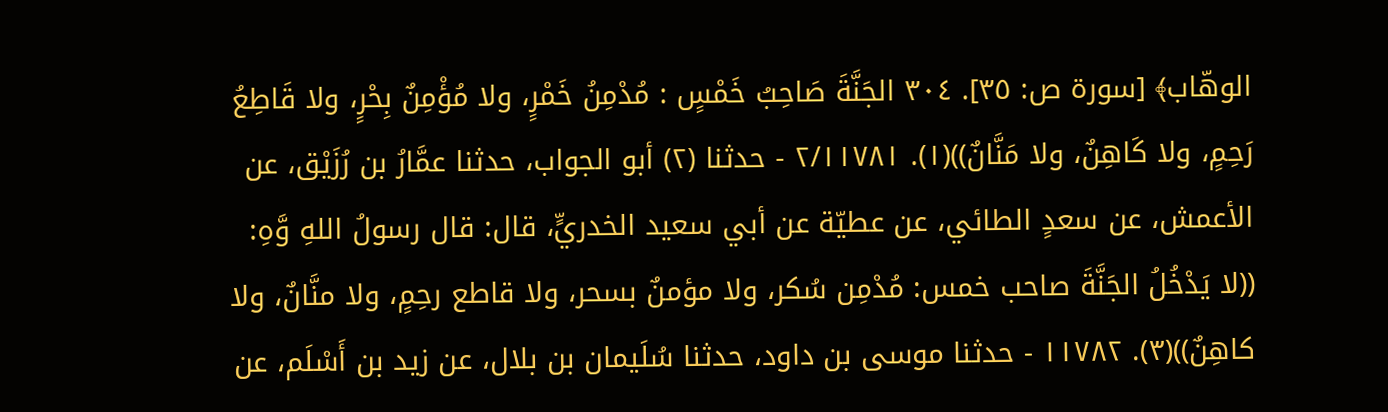الوهّاب﴾ [سورة ص: ٣٥]. ٣٠٤ الجَنَّةَ صَاحِبُ خَمْسٍ : مُدْمِنُ خَمْرٍ، ولا مُؤْمِنٌ بِحْرٍ، ولا قَاطِعُ رَحِمٍ، ولا كَاهِنٌ، ولا مَنَّانٌ))(١). ٢/١١٧٨١ - حدثنا (٢) أبو الجواب، حدثنا عمَّارُ بن رُزَيْق، عن الأعمش، عن سعدٍ الطائي، عن عطيّة عن أبي سعيد الخدريٍّ، قال: قال رسولُ اللهِ وَّهِ: ((لا يَدْخُلُ الجَنَّةَ صاحب خمس: مُدْمِن سُكر، ولا مؤمنٌ بسحر، ولا قاطع رحِمٍ، ولا منَّانٌ، ولا كاهِنٌ))(٣). ١١٧٨٢ - حدثنا موسى بن داود، حدثنا سُلَيمان بن بلال، عن زيد بن أَسْلَم، عن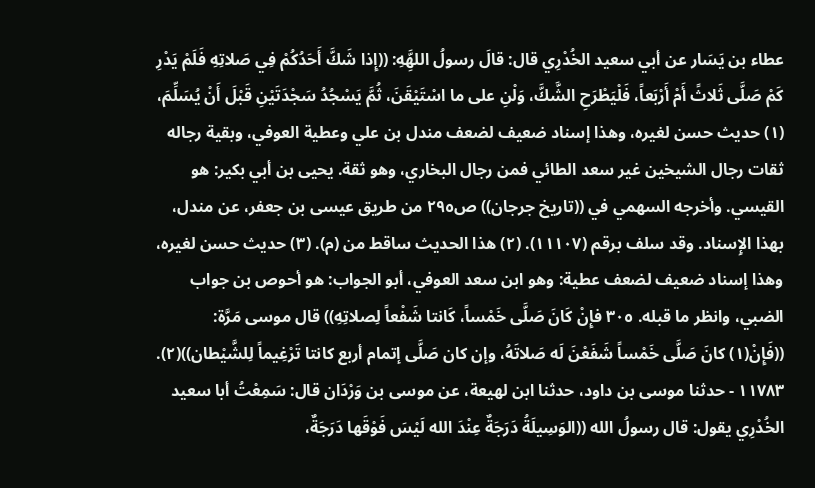عطاء بن يَسَار عن أبي سعيد الخُدْرِي قال: قالَ رسولُ اللهَِّهِ: ((إِذا شَكَّ أَحَدُكُمْ فِي صَلاتِهِ فَلَمْ يَدْرِ كَمْ صَلَّى ثَلاثً أَمْ أَرْبَعاً، فَلْيَطْرَحِ الشَّكَّ، وَلْنِ على ما اسْتَيْقَنَ، ثُمَّ يَسْجُدُ سَجْدَتَيْنِ قَبْلَ أَنْ يُسَلِّمَ، (١) حديث حسن لغيره، وهذا إسناد ضعيف لضعف مندل بن علي وعطية العوفي، وبقية رجاله ثقات رجال الشيخين غير سعد الطائي فمن رجال البخاري، وهو ثقة. يحيى بن أبي بكير: هو القيسي. وأخرجه السهمي في ((تاريخ جرجان)) ص٢٩٥ من طريق عيسى بن جعفر، عن مندل، بهذا الإِسناد. وقد سلف برقم (١١١٠٧). (٢) هذا الحديث ساقط من (م). (٣) حديث حسن لغيره، وهذا إسناد ضعيف لضعف عطية: وهو ابن سعد العوفي، أبو الجواب: هو أحوص بن جواب الضبي، وانظر ما قبله. ٣٠٥ فإِنْ كَانَ صَلَّى خَمْساً، كَانتا شَفْعاً لِصلاتِهِ)) قال موسى مَرَّة: ((فَإِنْ(١) كانَ صَلَّى خَمْساً شَفَعْنَ لَه صَلاتَهُ، وإن كان صَلَّى إتمام أربع كانتا تَرْغِيماً لِلشَّيْطان))(٢). ١١٧٨٣ - حدثنا موسى بن داود، حدثنا ابن لهيعة، عن موسى بن وَرْدَان قال: سَمِعْتُ أبا سعيد الخُدْرِي يقول: قال رسولُ الله ((الوَسِيلَةُ دَرَجَةٌ عِنْدَ الله لَيْسَ فَوْقَها دَرَجَةٌ،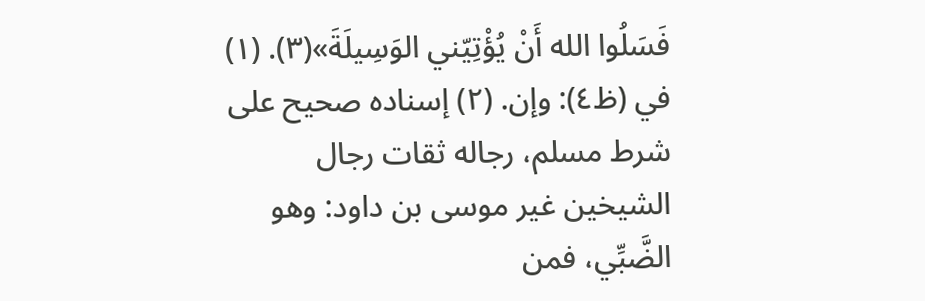فَسَلُوا الله أَنْ يُؤْتِيّني الوَسِيلَةَ»(٣). (١) في (ظ٤): وإن. (٢) إسناده صحيح على شرط مسلم، رجاله ثقات رجال الشيخين غير موسى بن داود: وهو الضَّبِّي، فمن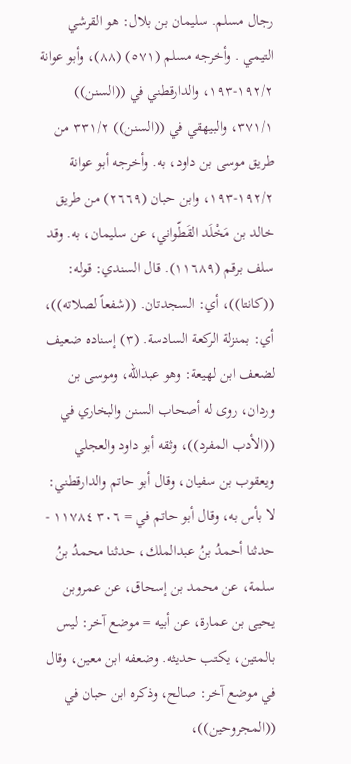رجال مسلم. سليمان بن بلال: هو القرشي التيمي . وأخرجه مسلم (٥٧١) (٨٨)، وأبو عوانة ١٩٢/٢-١٩٣، والدارقطني في ((السنن)) ٣٧١/١، والبيهقي في ((السنن)) ٣٣١/٢ من طريق موسى بن داود، به. وأخرجه أبو عوانة ١٩٢/٢-١٩٣، وابن حبان (٢٦٦٩) من طريق خالد بن مَخْلَد القَطّواني، عن سليمان، به. وقد سلف برقم (١١٦٨٩). قال السندي: قوله: ((كانتا))، أي: السجدتان. ((شفعاً لصلاته))، أي: بمنزلة الركعة السادسة. (٣) إسناده ضعيف لضعف ابن لهيعة: وهو عبدالله، وموسی بن وردان، روی له أصحاب السنن والبخاري في ((الأدب المفرد))، وثقه أبو داود والعجلي ويعقوب بن سفيان، وقال أبو حاتم والدارقطني: لا بأس به، وقال أبو حاتم في = ٣٠٦ ١١٧٨٤ - حدثنا أحمدُ بنُ عبدالملك، حدثنا محمدُ بنُ سلمة، عن محمد بن إسحاق، عن عمروبن يحيى بن عمارة، عن أبيه = موضع آخر: ليس بالمتين، يكتب حديثه. وضعفه ابن معين، وقال في موضع آخر: صالح، وذكره ابن حبان في ((المجروحين))،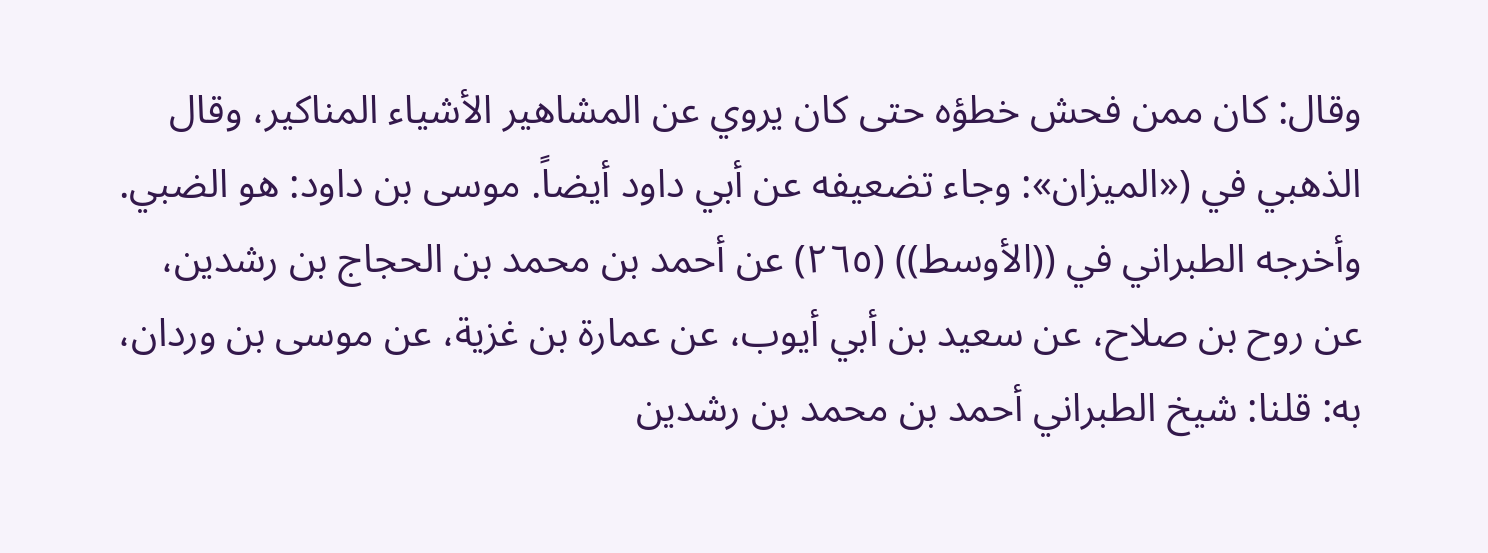وقال: كان ممن فحش خطؤه حتى كان يروي عن المشاهير الأشياء المناكير، وقال الذهبي في («الميزان»: وجاء تضعيفه عن أبي داود أيضاً. موسى بن داود: هو الضبي. وأخرجه الطبراني في ((الأوسط)) (٢٦٥) عن أحمد بن محمد بن الحجاج بن رشدين، عن روح بن صلاح، عن سعيد بن أبي أيوب، عن عمارة بن غزية، عن موسى بن وردان، به: قلنا: شيخ الطبراني أحمد بن محمد بن رشدين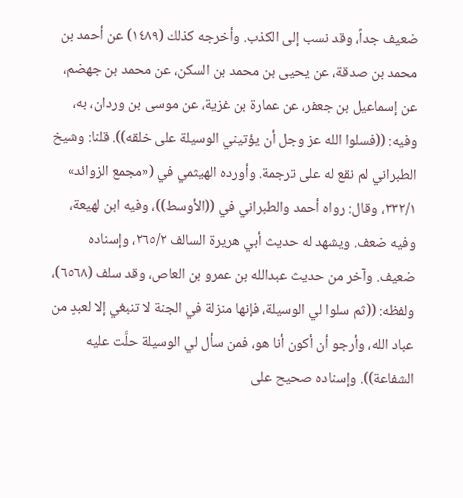ضعيف جداً، وقد نسب إلى الكذب. وأخرجه كذلك (١٤٨٩) عن أحمد بن محمد بن صدقة، عن يحيى بن محمد بن السكن، عن محمد بن جهضم، عن إسماعيل بن جعفر، عن عمارة بن غزية، عن موسى بن وردان، به، وفيه: ((فسلوا الله عز وجل أن يؤتيني الوسيلة على خلقه)). قلنا: وشيخ الطبراني لم نقع له على ترجمة. وأورده الهيثمي في («مجمع الزوائد» ٣٣٢/١، وقال: رواه أحمد والطبراني في ((الأوسط))، وفيه ابن لهيعة، وفيه ضعف. ويشهد له حديث أبي هريرة السالف ٢٦٥/٢، وإسناده ضعيف. وآخر من حديث عبدالله بن عمرو بن العاص، وقد سلف (٦٥٦٨)، ولفظه: ((ثم سلوا لي الوسيلة، فإنها منزلة في الجنة لا تنبغي إلا لعبدٍ من عباد الله، وأرجو أن أكون أنا هو، فمن سأل لي الوسيلة حلَّت عليه الشفاعة)). وإسناده صحيح على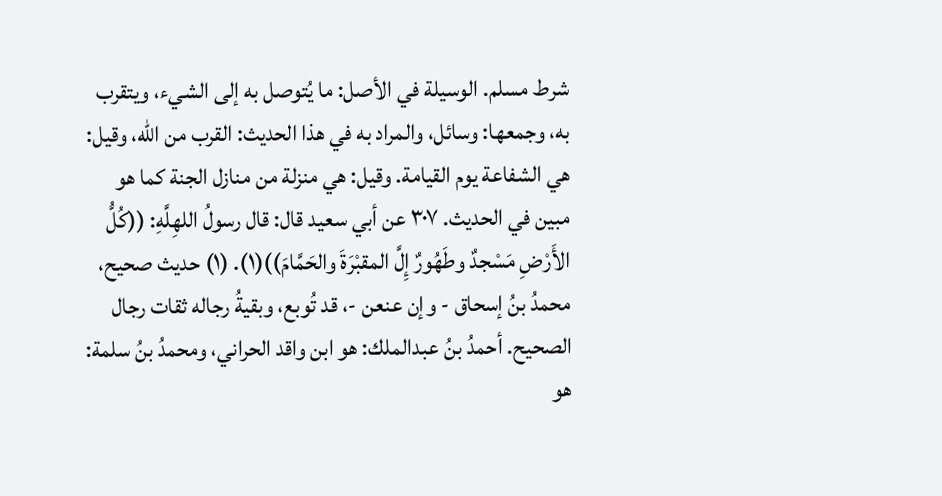شرط مسلم. الوسيلة في الأصل: ما يُتوصل به إلى الشيء، ويتقرب به، وجمعها: وسائل، والمراد به في هذا الحديث: القرب من الله، وقيل: هي الشفاعة يوم القيامة. وقيل: هي منزلة من منازل الجنة كما هو مبين في الحديث. ٣٠٧ عن أبي سعيد قال: قال رسولُ اللهِلَّهِ: ((كُلُّ الأَرْضِ مَسْجدٌ وطَهُورٌ إِلَّ المقبْرَةَ والحَمَّامَ))(١). (١) حديث صحيح، محمدُ بنُ إسحاق - وإن عنعن -، قد تُوبع، وبقيةُ رجاله ثقات رجال الصحيح. أحمدُ بنُ عبدالملك: هو ابن واقد الحراني، ومحمدُ بنُ سلمة: هو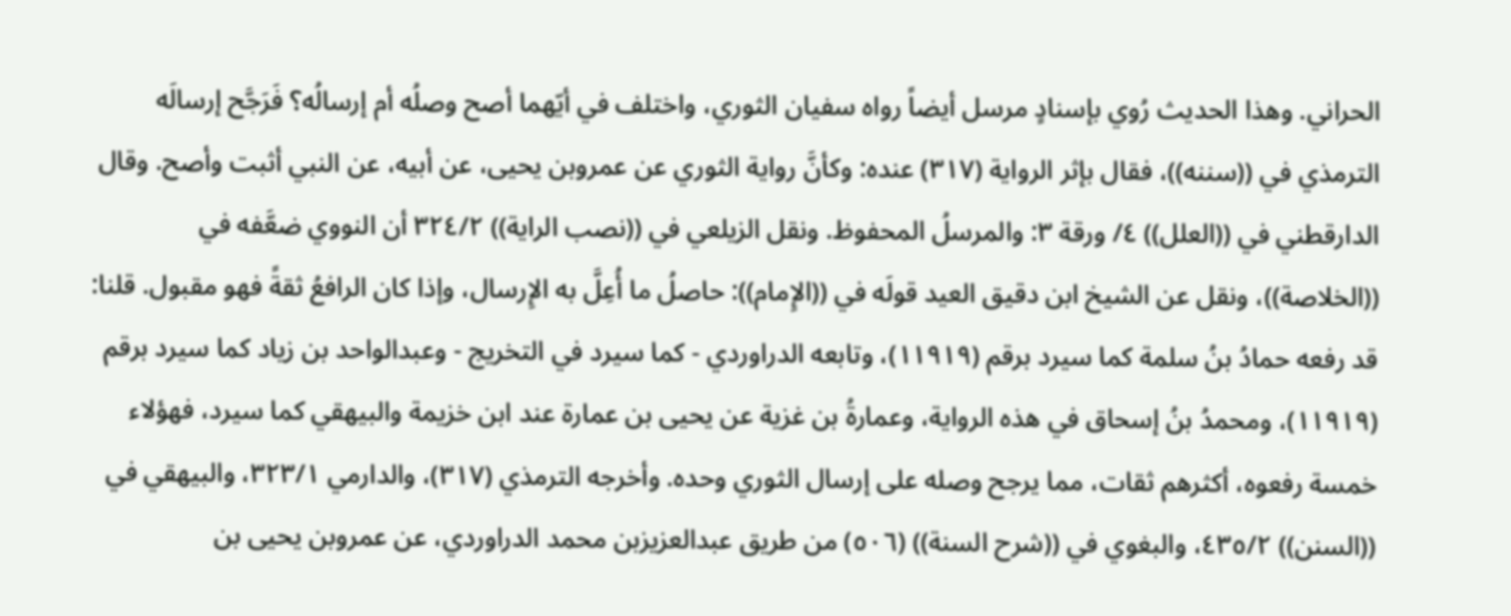الحراني. وهذا الحديث رُوي بإسنادٍ مرسل أيضاً رواه سفيان الثوري، واختلف في أيّهما أصح وصلُه أم إرسالُه؟ فَرَجَّح إرسالَه الترمذي في ((سننه))، فقال بإثر الرواية (٣١٧) عنده: وكأنَّ رواية الثوري عن عمروبن يحيى، عن أبيه، عن النبي أثبت وأصح. وقال الدارقطني في ((العلل)) ٤/ ورقة ٣: والمرسلُ المحفوظ. ونقل الزيلعي في ((نصب الراية)) ٣٢٤/٢ أن النووي ضعَّفه في ((الخلاصة))، ونقل عن الشيخ ابن دقيق العيد قولَه في ((الإِمام)): حاصلُ ما أُعِلَّ به الإِرسال، وإذا كان الرافعُ ثقةً فهو مقبول. قلنا: قد رفعه حمادُ بنُ سلمة كما سيرد برقم (١١٩١٩)، وتابعه الدراوردي - كما سيرد في التخريج - وعبدالواحد بن زياد كما سيرد برقم (١١٩١٩)، ومحمدُ بنُ إسحاق في هذه الرواية، وعمارةُ بن غزية عن يحيى بن عمارة عند ابن خزيمة والبيهقي كما سيرد، فهؤلاء خمسة رفعوه، أكثرهم ثقات، مما يرجح وصله على إرسال الثوري وحده. وأخرجه الترمذي (٣١٧)، والدارمي ٣٢٣/١، والبيهقي في ((السنن)) ٤٣٥/٢، والبغوي في ((شرح السنة)) (٥٠٦) من طريق عبدالعزيزبن محمد الدراوردي، عن عمروبن يحيى بن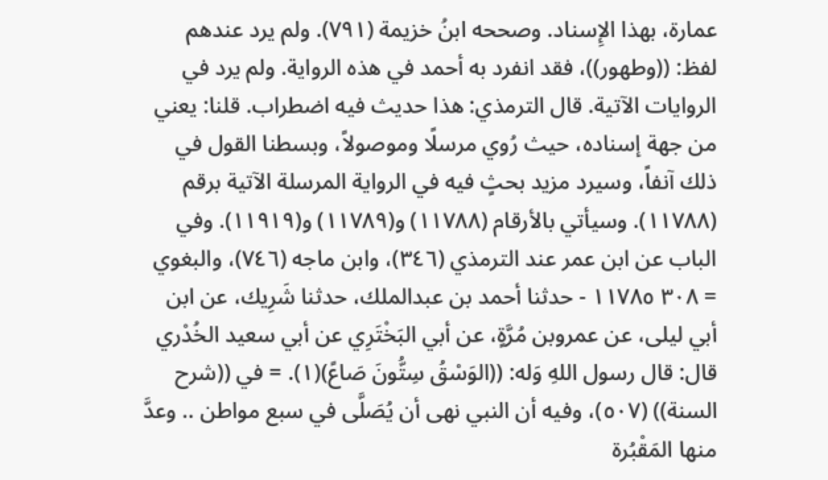عمارة، بهذا الإِسناد. وصححه ابنُ خزيمة (٧٩١). ولم يرد عندهم لفظ: ((وطهور))، فقد انفرد به أحمد في هذه الرواية. ولم يرد في الروايات الآتية. قال الترمذي: هذا حديث فيه اضطراب. قلنا: يعني من جهة إسناده، حيث رُوي مرسلًا وموصولاً، وبسطنا القول في ذلك آنفاً، وسيرد مزيد بحثٍ فيه في الرواية المرسلة الآتية برقم (١١٧٨٨). وسيأتي بالأرقام (١١٧٨٨) و(١١٧٨٩) و(١١٩١٩). وفي الباب عن ابن عمر عند الترمذي (٣٤٦)، وابن ماجه (٧٤٦)، والبغوي = ٣٠٨ ١١٧٨٥ - حدثنا أحمد بن عبدالملك، حدثنا شَرِيك، عن ابن أبي ليلى، عن عمروبن مُرَّةٍ، عن أبي البَخْتَرِي عن أبي سعيد الخُدْري قال: قال رسول اللهِ وَله: ((الوَسْقُ سِتُّونَ صَاعً)(١). = في ((شرح السنة)) (٥٠٧)، وفيه أن النبي نهى أن يُصَلَّى في سبع مواطن .. وعدَّ منها المَقْبُرة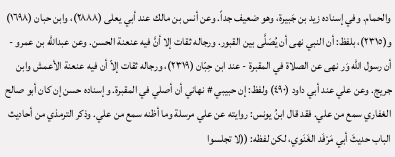والحمام. وفي إسناده زيد بن جَبيرة، وهو ضعيف جداً. وعن أنس بن مالك عند أبي يعلى (٢٨٨٨)، وابن حبان (١٦٩٨) و(٢٣١٥)، بلفظ: أن النبي نهى أن يُصَلَّى بين القبور. ورجاله ثقات إلا أنَّ فيه عنعنة الحسن. وعن عبدالله بن عمرو - أن رسول الله وَر نهى عن الصلاة في المقبرة - عند ابن حِبّان (٢٣١٩)، ورجاله ثقات إلاّ أن فيه عنعنة الأعمش وابن جريج. وعن علي عند أبي داود (٤٩٠) ولفظ: إن حبيبي # نهاني أن أصلي في المقبرة. وإسناده حسن إن كان أبو صالح الغفاري سمع من علي. فقد قال ابنُ يونس: روايته عن علي مرسلة وما أظنه سمع من علي. وذكر الترمذي من أحاديث الباب حديثَ أبي مَرْفَد الغَنَوي، لكن لفظه: ((لا تجلسوا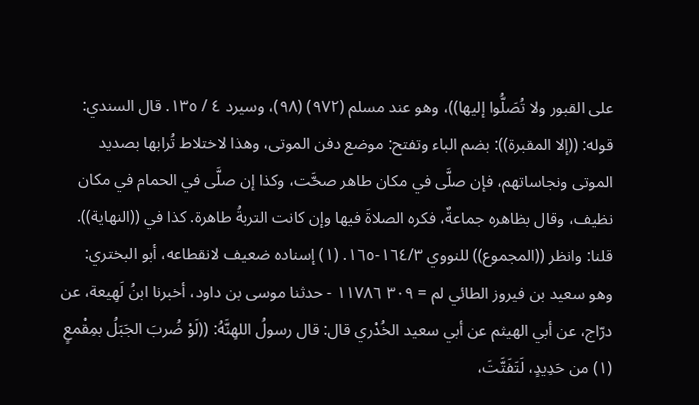على القبور ولا تُصَلُّوا إليها))، وهو عند مسلم (٩٧٢) (٩٨)، وسيرد ٤ / ١٣٥. قال السندي: قوله: ((إلا المقبرة)): بضم الباء وتفتح: موضع دفن الموتى، وهذا لاختلاط تُرابها بصديد الموتى ونجاساتهم، فإن صلَّى في مكان طاهر صحَّت، وكذا إن صلَّى في الحمام في مكان نظيف، وقال بظاهره جماعةٌ، فكره الصلاةَ فيها وإن كانت التربةُ طاهرة. كذا في ((النهاية)). قلنا: وانظر ((المجموع)) للنووي ١٦٤/٣-١٦٥. (١) إسناده ضعيف لانقطاعه، أبو البختري: وهو سعيد بن فيروز الطائي لم = ٣٠٩ ١١٧٨٦ - حدثنا موسى بن داود، أخبرنا ابنُ لَهِيعة، عن درّاج، عن أبي الهيثم عن أبي سعيد الخُدْري قال: قال رسولُ اللهِنَّهُ: ((لَوْ ضُربَ الجَبَلُ بمِقْمعٍ (١) من حَدِيدٍ، لَتَفَتَّتَ،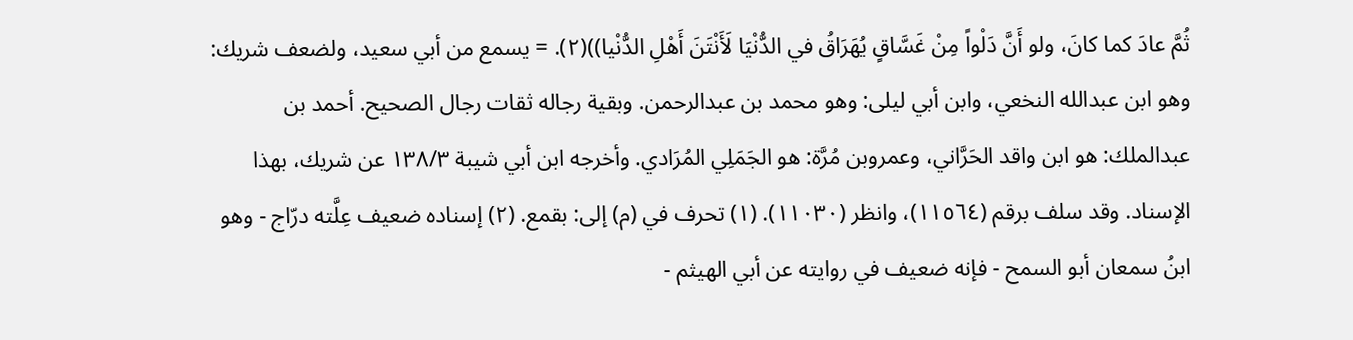ثُمَّ عادَ كما كانَ، ولو أَنَّ دَلْواً مِنْ غَسَّاقٍ يُهَرَاقُ في الدُّنْيَا لَأَنْتَنَ أَهْلِ الدُّنْيا))(٢). = يسمع من أبي سعيد، ولضعف شريك: وهو ابن عبدالله النخعي، وابن أبي ليلى: وهو محمد بن عبدالرحمن. وبقية رجاله ثقات رجال الصحيح. أحمد بن عبدالملك: هو ابن واقد الحَرَّاني، وعمروبن مُرَّة: هو الجَمَلِي المُرَادي. وأخرجه ابن أبي شيبة ١٣٨/٣ عن شريك، بهذا الإسناد. وقد سلف برقم (١١٥٦٤)، وانظر (١١٠٣٠). (١) تحرف في (م) إلى: بقمع. (٢) إسناده ضعيف عِلَّته درّاج - وهو ابنُ سمعان أبو السمح - فإنه ضعيف في روايته عن أبي الهيثم -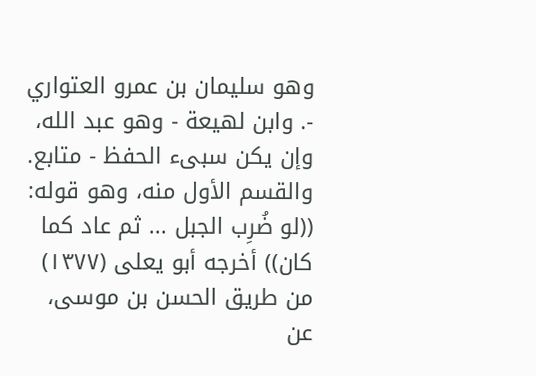وهو سليمان بن عمرو العتواري -. وابن لهيعة - وهو عبد الله، وإن يكن سبىء الحفظ - متابع. والقسم الأول منه، وهو قوله: ((لو ضُرِب الجبل ... ثم عاد كما كان)) أخرجه أبو يعلى (١٣٧٧) من طريق الحسن بن موسى، عن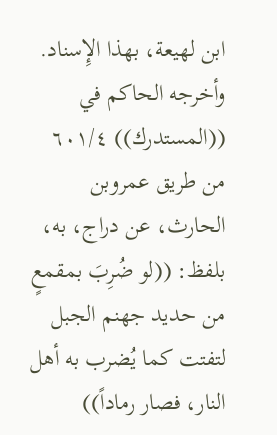ابن لهيعة، بهذا الإِسناد. وأخرجه الحاكم في ((المستدرك)) ٦٠١/٤ من طريق عمروبن الحارث، عن دراج، به، بلفظ: ((لو ضُرِبَ بمقمعٍ من حديد جهنم الجبل لتفتت كما يُضرب به أهل النار، فصار رماداً))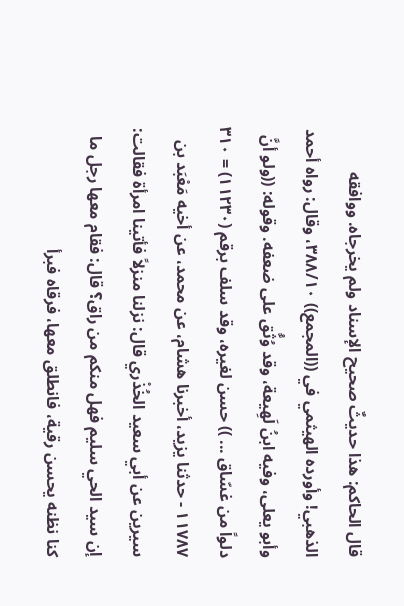قال الحاكم: هذا حديثٌ صحيح الإسناد ولم يخرجاه. ووافقه الذهبي! وأورده الهيثمي في ((المجمع)) ٣٨٨/١٠، وقال: رواه أحمد وأبو يعلى، وفيه ابنُ لَهِيعة، وقد وُثُّق على ضعفه. وقوله: ((ولو أنَّ دلواً من غسّاق ... )) حسن لغيره، وقد سلف برقم (١١٢٣٠) = ٣١٠ ١١٧٨٧ - حدثنا يزيد، أخبرنا هشام، عن محمد، عن أخيه مَعْبَد بن سیرین عن أبي سعيد الخُذْري قال: نزلنا منزلاً فأتينا امرأة فقالت: إن سيد الحي سليم فهل منكم من راق؟ قال: فقام معها رجل ما كنا نظنه يحسن رقية، فانطلق معها، فرقاه فبرأ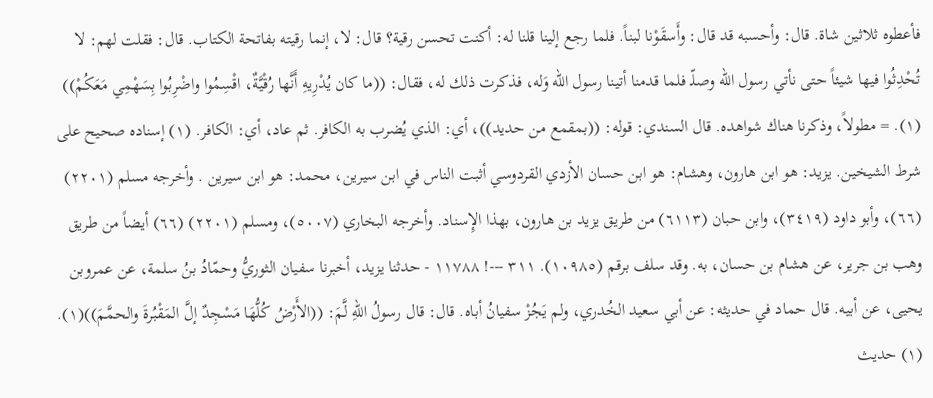فأعطوه ثلاثين شاة. قال: وأحسبه قد قال: وأَسقَوْنا لبناً. فلما رجع إلينا قلنا له: أكنت تحسن رقية؟ قال: لا، إنما رقيته بفاتحة الكتاب. قال: فقلت لهم: لا تُحْدِثُوا فيها شيئاً حتى نأتي رسول الله وصلّـ فلما قدمنا أتينا رسول الله وَله، فذكرت ذلك له، فقال: ((ما كان يُدْرِيهِ أَنَّها رُقْيَّةٌ، اقْسِمُوا واضْرِبُوا بِسَهْمِي مَعَكُمْ)) (١). = مطولاً، وذكرنا هناك شواهده. قال السندي: قوله: ((بمقمع من حديد))، أي: الذي يُضرب به الكافر. ثم عاد، أي: الكافر. (١) إسناده صحيح على شرط الشيخين. يزيد: هو ابن هارون، وهشام: هو ابن حسان الأزدي القردوسي أثبت الناس في ابن سيرين، محمد: هو ابن سيرين . وأخرجه مسلم (٢٢٠١) (٦٦)، وأبو داود (٣٤١٩)، وابن حبان (٦١١٣) من طريق يزيد بن هارون، بهذا الإِسناد. وأخرجه البخاري (٥٠٠٧)، ومسلم (٢٢٠١) (٦٦) أيضاً من طريق وهب بن جرير، عن هشام بن حسان، به. وقد سلف برقم (١٠٩٨٥). ٣١١ ---! ١١٧٨٨ - حدثنا يزيد، أخبرنا سفيان الثوريُّ وحمّادُ بنُ سلمة، عن عمروبن یحیی، عن أبيه. قال حماد في حديثه: عن أبي سعيد الخُدري، ولم يَجُزْ سفيانُ أباه. قال: قال رسولُ اللهِ لَّمَ: ((الأَرْضُ كُلُّهَا مَسْجِدٌ إلَّ المَقْبُرةَ والحمَّمَ))(١). (١) حديث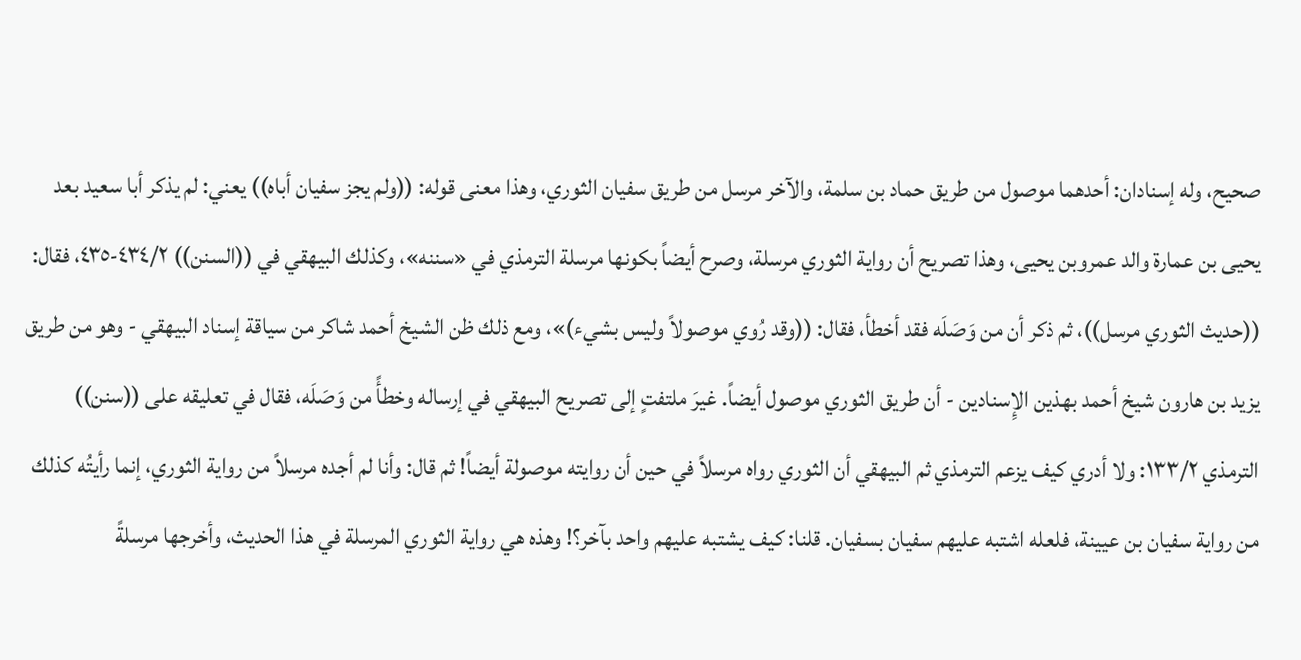صحيح، وله إسنادان: أحدهما موصول من طريق حماد بن سلمة، والآخر مرسل من طريق سفيان الثوري، وهذا معنى قوله: ((ولم يجز سفيان أباه)) يعني: لم يذكر أبا سعيد بعد يحيى بن عمارة والد عمروبن يحيى، وهذا تصريح أن رواية الثوري مرسلة، وصرح أيضاً بكونها مرسلة الترمذي في «سننه»، وكذلك البيهقي في ((السنن)) ٤٣٤/٢-٤٣٥، فقال: ((حديث الثوري مرسل))، ثم ذكر أن من وَصَلَه فقد أخطأ، فقال: ((وقد رُوي موصولاً وليس بشيء)»، ومع ذلك ظن الشيخ أحمد شاكر من سياقة إسناد البيهقي - وهو من طريق يزيد بن هارون شيخ أحمد بهذين الإِسنادين - أن طريق الثوري موصول أيضاً. غيرَ ملتفتٍ إلى تصريح البيهقي في إرساله وخطأً من وَصَلَه، فقال في تعليقه على ((سنن)) الترمذي ١٣٣/٢: ولا أدري كيف يزعم الترمذي ثم البيهقي أن الثوري رواه مرسلاً في حين أن روايته موصولة أيضاً! ثم قال: وأنا لم أجده مرسلاً من رواية الثوري، إنما رأيتُه كذلك من رواية سفيان بن عيينة، فلعله اشتبه عليهم سفيان بسفيان. قلنا: كيف يشتبه عليهم واحد بآخر؟! وهذه هي رواية الثوري المرسلة في هذا الحديث، وأخرجها مرسلةً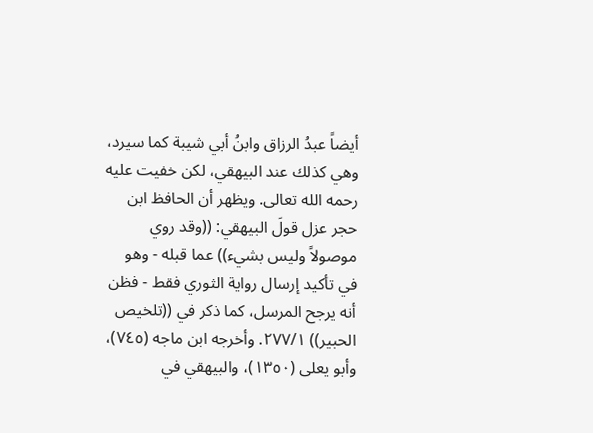أيضاً عبدُ الرزاق وابنُ أبي شيبة كما سيرد، وهي كذلك عند البيهقي، لكن خفيت عليه رحمه الله تعالى. ويظهر أن الحافظ ابن حجر عزل قولَ البيهقي: ((وقد روي موصولاً وليس بشيء)) عما قبله - وهو في تأكيد إرسال رواية الثوري فقط - فظن أنه يرجح المرسل، كما ذكر في ((تلخيص الحبير)) ٢٧٧/١. وأخرجه ابن ماجه (٧٤٥)، وأبو يعلى (١٣٥٠)، والبيهقي في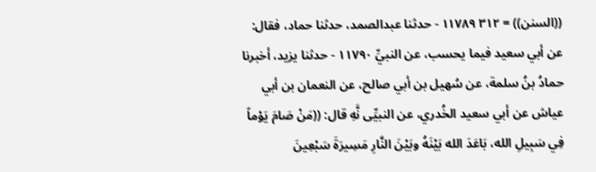((السنن)) = ٣١٢ ١١٧٨٩ - حدثنا عبدالصمد، حدثنا حماد، فقال: عن أبي سعيد فيما يحسب، عن النبيِّ ١١٧٩٠ - حدثنا يزيد، أخبرنا حمادُ بنُ سلمة، عن سُهيل بن أبي صالح، عن النعمان بن أبي عياش عن أبي سعيد الخُدري، عن النبيِّى نَّهِ قال: ((مَنْ صَامَ يَوْماً فِي سَبِيلِ الله، بَاعَدَ الله بَيْنَهُ وبَيْنَ النَّارِ مَسِيرَةَ سَبْعِينَ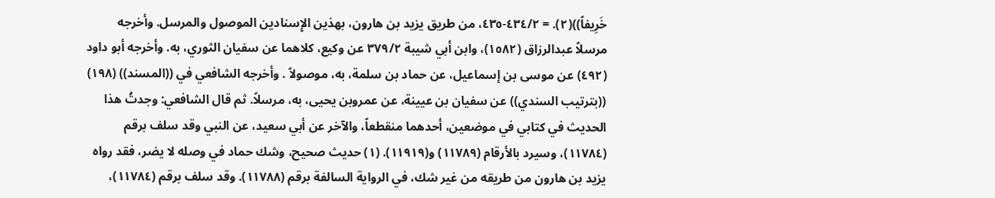خَرِيفاً))(٢). = ٤٣٤/٢-٤٣٥، من طريق يزيد بن هارون، بهذين الإِسنادين الموصول والمرسل. وأخرجه مرسلاً عبدالرزاق (١٥٨٢)، وابن أبي شيبة ٣٧٩/٢ عن وكيع، كلاهما عن سفيان الثوري، به. وأخرجه أبو داود (٤٩٢) عن موسى بن إسماعيل، عن حماد بن سلمة، به، موصولاً . وأخرجه الشافعي في ((المسند)) (١٩٨) ((بترتيب السندي)) عن سفيان بن عيينة، عن عمروبن يحيى، به، مرسلاً. ثم قال الشافعي: وجدتُ هذا الحديث في كتابي في موضعين، أحدهما منقطعاً، والآخر عن أبي سعيد، عن النبي وقد سلف برقم (١١٧٨٤)، وسيرد بالأرقام (١١٧٨٩) و(١١٩١٩). (١) حديث صحيح، وشك حماد في وصله لا يضر، فقد رواه يزيد بن هارون من طريقه من غير شك، في الرواية السالفة برقم (١١٧٨٨). وقد سلف برقم (١١٧٨٤)،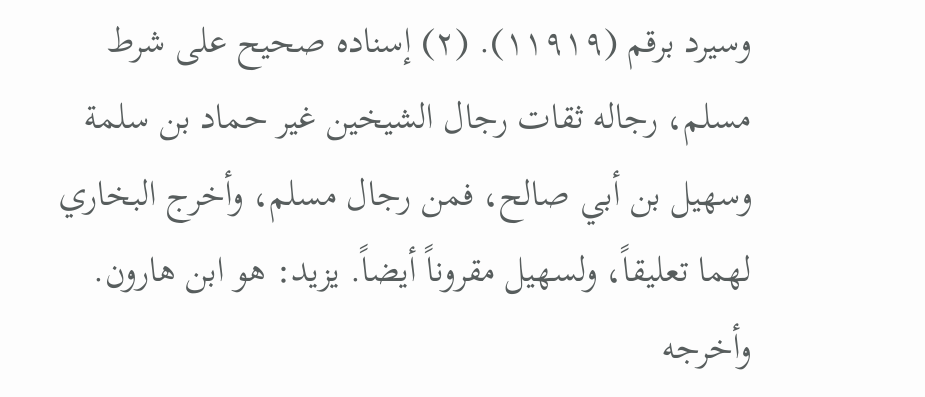وسيرد برقم (١١٩١٩). (٢) إسناده صحيح على شرط مسلم، رجاله ثقات رجال الشيخين غير حماد بن سلمة وسهيل بن أبي صالح، فمن رجال مسلم، وأخرج البخاري لهما تعليقاً، ولسهيل مقروناً أيضاً. يزيد: هو ابن هارون. وأخرجه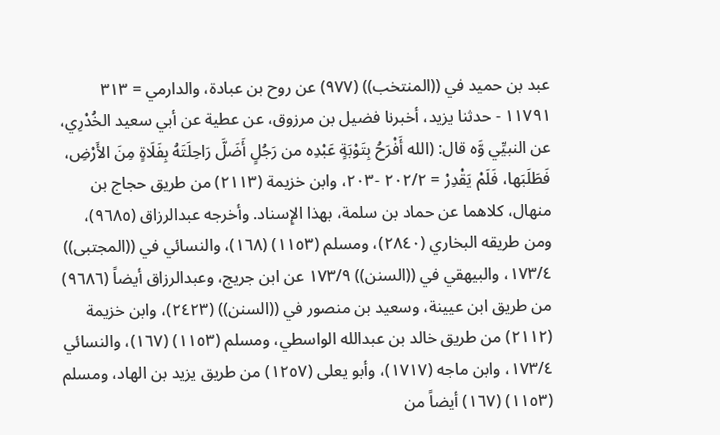عبد بن حميد في ((المنتخب)) (٩٧٧) عن روح بن عبادة، والدارمي = ٣١٣ ١١٧٩١ - حدثنا يزيد، أخبرنا فضيل بن مرزوق، عن عطية عن أبي سعيد الخُدْرِي، عن النبيِّي وَّه قال: (الله أَفْرَحُ بِتَوْبَةٍ عَبْدِه من رَجُلٍ أَضَلَّ رَاحِلَتَهُ بِفَلَاةٍ مِنَ الأَرْضِ، فَطَلَبَها، فَلَمْ يَقْدِرْ = ٢٠٢/٢ -٢٠٣، وابن خزيمة (٢١١٣) من طريق حجاج بن منهال، كلاهما عن حماد بن سلمة، بهذا الإِسناد. وأخرجه عبدالرزاق (٩٦٨٥)، ومن طريقه البخاري (٢٨٤٠)، ومسلم (١١٥٣) (١٦٨)، والنسائي في ((المجتبى)) ١٧٣/٤، والبيهقي في ((السنن)) ١٧٣/٩ عن ابن جريج، وعبدالرزاق أيضاً (٩٦٨٦) من طريق ابن عيينة، وسعيد بن منصور في ((السنن)) (٢٤٢٣)، وابن خزيمة (٢١١٢) من طريق خالد بن عبدالله الواسطي، ومسلم (١١٥٣) (١٦٧)، والنسائي ١٧٣/٤، وابن ماجه (١٧١٧)، وأبو يعلى (١٢٥٧) من طريق يزيد بن الهاد، ومسلم (١١٥٣) (١٦٧) أيضاً من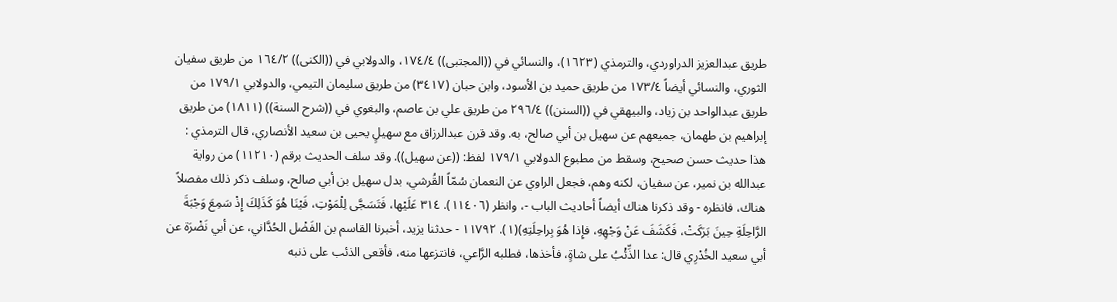طريق عبدالعزيز الدراوردي، والترمذي (١٦٢٣)، والنسائي في ((المجتبى)) ١٧٤/٤، والدولابي في ((الكنى)) ١٦٤/٢ من طريق سفيان الثوري، والنسائي أيضاً ١٧٣/٤ من طريق حميد بن الأسود، وابن حبان (٣٤١٧) من طريق سليمان التيمي، والدولابي ١٧٩/١ من طريق عبدالواحد بن زياد، والبيهقي في ((السنن)) ٢٩٦/٤ من طريق علي بن عاصم، والبغوي في ((شرح السنة)) (١٨١١) من طريق إبراهيم بن طهمان، جميعهم عن سهيل بن أبي صالح، به. وقد قرن عبدالرزاق مع سهيلٍ يحيى بن سعيد الأنصاري، قال الترمذي : هذا حديث حسن صحيح، وسقط من مطبوع الدولابي ١٧٩/١ لفظ: ((عن سهيل)). وقد سلف الحديث برقم (١١٢١٠) من رواية عبدالله بن نمير، عن سفيان، لكنه وهم، فجعل الراوي عن النعمان سُمّاً القُرشي، بدل سهيل بن أبي صالح، وسلف ذكر ذلك مفصلاً هناك، فانظره - وقد ذكرنا هناك أيضاً أحاديث الباب -، وانظر (١١٤٠٦). ٣١٤ عَلَيْها، فَتَسَجَّى لِلْمَوْتِ، فَيْنَا هُوَ كَذَلِكَ إِذْ سَمِعَ وَجْبَةَ الرَّاحِلَةِ حِينَ بَرَكَتْ، فَكَشَفَ عَنْ وَجْهِهِ، فإِذا هُوَ بِراحِلَتِهِ)(١). ١١٧٩٢ - حدثنا يزيد، أخبرنا القاسم بن الفَضْل الحُدَّاني، عن أبي نَضْرَة عن أبي سعيد الخُدْرِي قال: عدا الذِّئْبُ على شاةٍ، فأخذها، فطلبه الرَّاعي، فانتزعها منه، فأقعى الذئب على ذنبه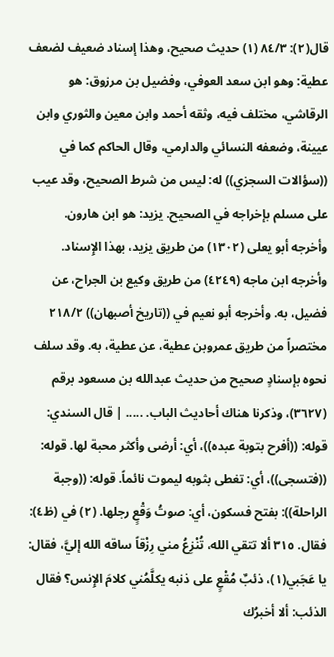قال(٢): ٨٤/٣ (١) حديث صحيح، وهذا إسناد ضعيف لضعف عطية: وهو ابن سعد العوفي، وفضيل بن مرزوق: هو الرقاشي، مختلف فيه، وثقه أحمد وابن معين والثوري وابن عيينة، وضعفه النسائي والدارمي، وقال الحاكم كما في ((سؤالات السجزي)) له: ليس من شرط الصحيح، وقد عيب على مسلم بإخراجه في الصحيح. يزيد: هو ابن هارون. وأخرجه أبو يعلى (١٣٠٢) من طريق يزيد، بهذا الإِسناد. وأخرجه ابن ماجه (٤٢٤٩) من طريق وكيع بن الجراح، عن فضيل، به. وأخرجه أبو نعيم في ((تاريخ أصبهان)) ٢١٨/٢ مختصراً من طريق عمروبن عطية، عن عطية، به. وقد سلف نحوه بإسنادٍ صحيح من حديث عبدالله بن مسعود برقم (٣٦٢٧)، وذكرنا هناك أحاديث الباب. ..... | قال السندي: قوله: ((أفرح بتوبة عبده))، أي: أرضى وأكثر محبة لها. قوله: ((فتسجى))، أي: تغطى بثوبه ليموت نائماً. قوله: ((وجبة الراحلة)): بفتح فسكون، أي: صوتُ وَقْعٍ رجلها. (٢) في (ظ٤): فقال. ٣١٥ ألا تتقي الله، تُنْزِعُ مني رِزْقاً ساقه الله إليَّ، فقال: يا عَجَبي(١)، ذئبٌ مُقْعٍ على ذنبه يكلَّمُني كلامَ الإِنس؟ فقال الذئب: ألا أخبرُك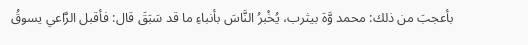بأعجبَ من ذلك: محمد وَّهَ بيثرب، يُخْبرُ النَّاسَ بأنباءِ ما قد سَبَقَ قال: فأقبل الرَّاعي يسوقُ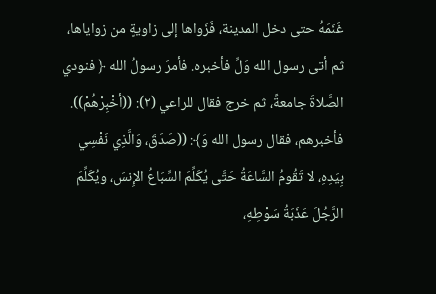غَنَمَهُ حتى دخل المدينة، فَزَواها إلى زاويةٍ من زواياها، ثم أتى رسول الله وَلِّ فأخبره. فأمرَ رسولُ الله ﴿ فنودي الصَّلاةَ جامعةً، ثم خرج فقال للراعي (٢): ((أخْبِرْهُمْ)). فأخبرهم، فقال رسول الله وَ﴾: ((صَدَقَ، وَالَّذِي نَفْسِي بِيَدِهِ، لا تَقُومُ السَّاعَةُ حَتَّى يُكَلِّمَ السِّبَاعُ الإِنسَ، ويُكَلِّمَ الرَّجُلَ عَذَبَةُ سَوْطِهِ،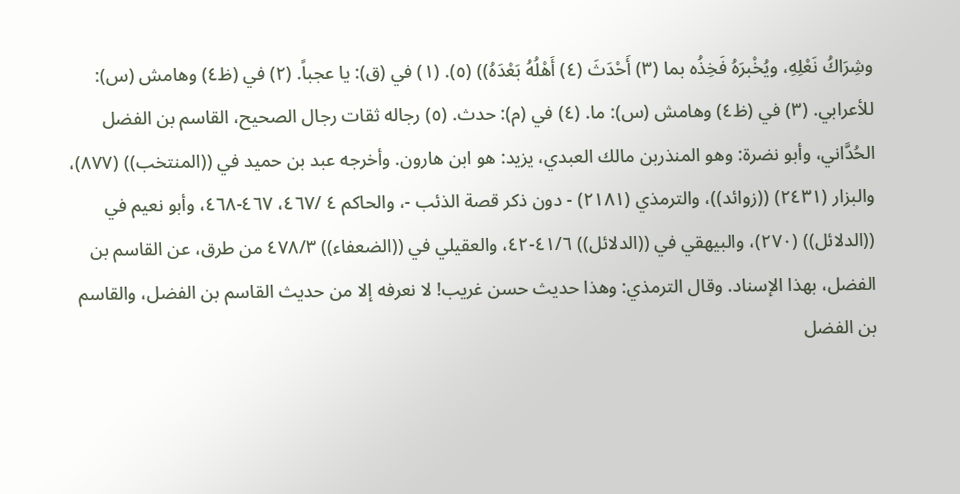وشِرَاكُ نَعْلِهِ، ويُخْبرَهُ فَخِذُه بما (٣) أَحْدَثَ (٤) أَهْلُهُ بَعْدَهُ)) (٥). (١) في (ق): يا عجباً. (٢) في (ظ٤) وهامش (س): للأعرابي. (٣) في (ظ٤) وهامش (س): ما. (٤) في (م): حدث. (٥) رجاله ثقات رجال الصحيح، القاسم بن الفضل الحُدَّاني، وأبو نضرة: وهو المنذربن مالك العبدي، يزيد: هو ابن هارون. وأخرجه عبد بن حميد في ((المنتخب)) (٨٧٧)، والبزار (٢٤٣١) ((زوائد))، والترمذي (٢١٨١) - دون ذكر قصة الذئب -، والحاكم ٤ /٤٦٧، ٤٦٧-٤٦٨، وأبو نعيم في ((الدلائل)) (٢٧٠)، والبيهقي في ((الدلائل)) ٤١/٦-٤٢، والعقيلي في ((الضعفاء)) ٤٧٨/٣ من طرق، عن القاسم بن الفضل، بهذا الإسناد. وقال الترمذي: وهذا حديث حسن غريب! لا نعرفه إلا من حديث القاسم بن الفضل، والقاسم بن الفضل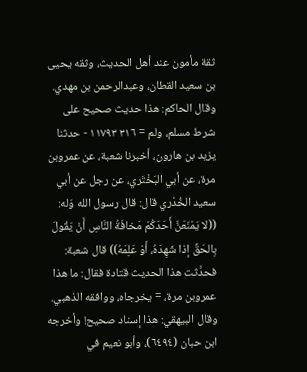ثقة مأمون عند أهل الحديث، وثقه يحيى بن سعيد القطان، وعبدالرحمن بن مهدي. وقال الحاكم: هذا حديث صحيح على شرط مسلم، ولم = ٣١٦ ١١٧٩٣ - حدثنا يزيد بن هارون، أخبرنا شعبة، عن عمروبن مرة، عن أبي البَخْتَري، عن رجل عن أبي سعيد الخُدْري قال: قال رسول الله وَله: ((لا يَمْنَعَنَّ أَحَدَكُمْ مَخافَةُ النَّاسِ أَنْ يَقُولَ بِالحَقِّ إذا شَهِدَهُ، أَوْ عَلِمَهُ)) قال شعبة: فحدَّثت هذا الحديث قتادة فقال: ما هذا عمروبن مرة، = يخرجاه، ووافقه الذهبي. وقال البيهقي: هذا إسناد صحيح! وأخرجه ابن حبان (٦٤٩٤)، وأبو نعيم في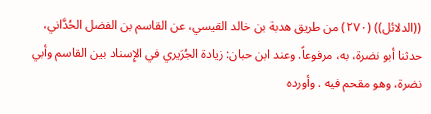((الدلائل)) (٢٧٠) من طريق هدبة بن خالد القيسي، عن القاسم بن الفضل الحُدَّاني، حدثنا أبو نضرة، به، مرفوعاً. وعند ابن حبان: زيادة الجُرَيري في الإِسناد بين القاسم وأبي نضرة، وهو مقحم فيه . وأورده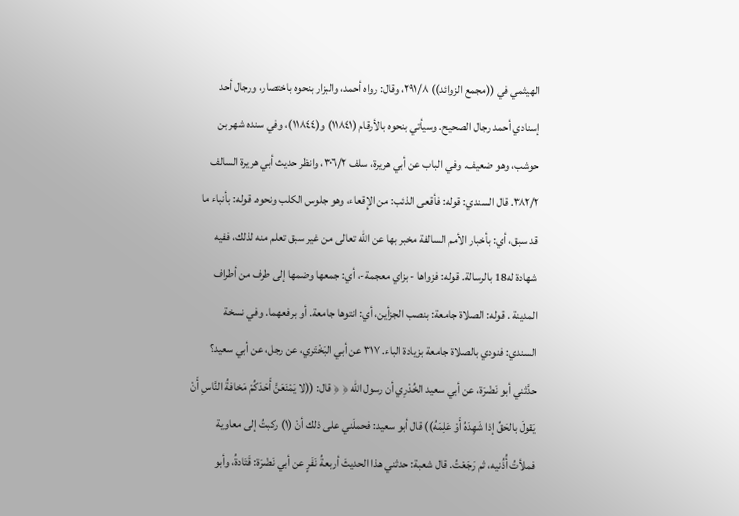الهيثمي في ((مجمع الزوائد)) ٢٩١/٨، وقال: رواه أحمد، والبزار بنحوه باختصار، ورجال أحد إسنادي أحمد رجال الصحيح. وسيأتي بنحوه بالأرقام (١١٨٤١) و(١١٨٤٤)، وفي سنده شهر بن حوشب، وهو ضعيف. وفي الباب عن أبي هريرة، سلف ٣٠٦/٢، وانظر حديث أبي هريرة السالف ٣٨٢/٢. قال السندي: قوله: فأقعى الذئب: من الإِقعاء، وهو جلوس الكلب ونحوه. قوله: بأنباء ما قد سبق، أي: بأخبار الأمم السالفة مخبر بها عن الله تعالى من غير سبق تعلم منه لذلك، ففيه شهادة له18 بالرسالة. قوله: فزواها - بزاي معجمة-، أي: جمعها وضمها إلى طرف من أطراف المدينة . قوله: الصلاة جامعة: بنصب الجزأين، أي: انتوها جامعة. أو برفعهما. وفي نسخة السندي: فنودي بالصلاة جامعة بزيادة الباء. ٣١٧ عن أبي البَخْتَري، عن رجل، عن أبي سعيد؟ حدَّثني أبو نَضْرَة، عن أبي سعيد الخُدْرِي أن رسول الله ﴿ ﴿ قال: ((لا يَمْنَعَنَّ أَحَدَكُمْ مَخافةُ النَّاسِ أَنْ يَقولَ بالحَقِّ إذا شَهِدَهُ أَوْ عَلِمَهُ)) قال أبو سعيد: فحملَني على ذلك أنْ (١) ركبتُ إلى معاوية فملأتُ أُذُنيه، ثم رَجَعْتُ. قال شعبة: حدثني هذا الحديثَ أربعةُ نَفَرٍ عن أبي نَضْرَة: قَتَادةُ، وأبو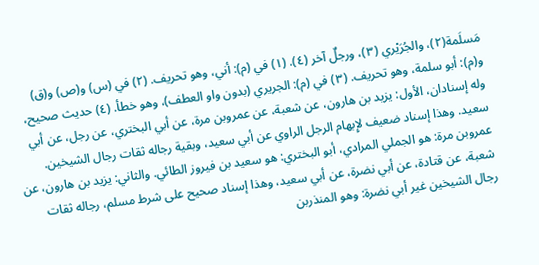مَسلَمة(٢)، والجُرَيْري (٣)، ورجلٌ آخر (٤). (١) في (م): أني، وهو تحريف. (٢) في (س) و(ص) و(ق) و(م): أبو سلمة، وهو تحريف. (٣) في (م): الجريري (بدون واو العطف)، وهو خطأ. (٤) حديث صحيح، وله إسنادان، الأول: يزيد بن هارون، عن شعبة، عن عمروبن مرة، عن أبي البختري، عن رجل، عن أبي سعيد. وهذا إسناد ضعيف لإِبهام الرجل الراوي عن أبي سعيد، وبقية رجاله ثقات رجال الشيخين. عمروبن مرة: هو الجملي المرادي، أبو البختري: هو سعيد بن فيروز الطائي. والثاني: يزيد بن هارون، عن شعبة، عن قتادة، عن أبي نضرة، عن أبي سعيد، وهذا إسناد صحيح على شرط مسلم، رجاله ثقات رجال الشيخين غير أبي نضرة: وهو المنذربن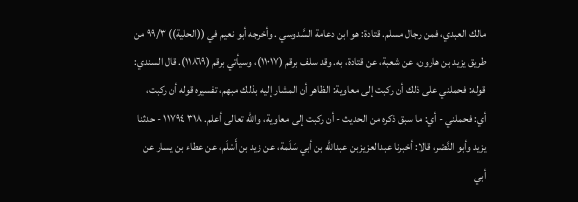مالك العبدي، فمن رجال مسلم. قتادة: هو ابن دعامة السَّدوسي . وأخرجه أبو نعيم في ((الحلية)) ٩٩/٣ من طريق يزيد بن هارون، عن شعبة، عن قتادة، به. وقد سلف برقم (١١٠١٧)، وسيأتي برقم (١١٨٦٩). قال السندي: قوله: فحملني على ذلك أن ركبت إلى معاوية: الظاهر أن المشار إليه بذلك مبهم، تفسيره قوله أن ركبت، أي: فحملني - أي: ما سبق ذكره من الحديث - أن ركبت إلى معاوية، والله تعالى أعلم. ٣١٨ ١١٧٩٤ - حدثنا يزيد وأبو النَّصْر، قالا: أخبرنا عبدالعزيزبن عبدالله بن أبي سَلَمة، عن زيد بن أَسْلَم، عن عطاء بن يسار عن أبي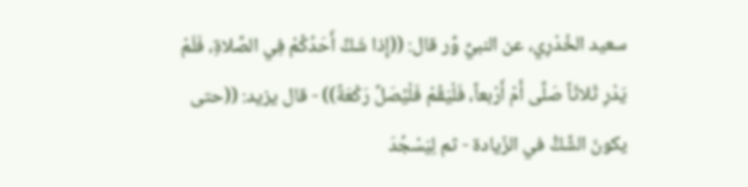سعيد الخُدْرِي، عن النبيِّ وَّر قال: ((إِذا شَكَّ أَحَدُكُمْ فِي الصَّلاةِ، فَلَمْ يَدْرِ ثَلاثَاً صَلَّى أَمْ أَرْبعاً، فَلْيَقُمْ فَلْيُصَلِّ رَكْعَةً)) - قال يزيد: ((حتى يكونَ الشَّكُّ في الزّيادة - ثم لِيَسْجُدَ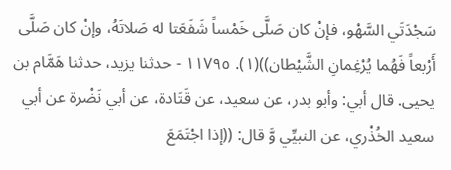سَجْدَتَي السَّهْو، فإنْ كان صَلَّى خَمْساً شَفَعَتا له صَلاتَهُ، وإنْ كان صَلَّى أَرْبعاً فَهُما يُرْغِمانِ الشَّيْطان))(١). ١١٧٩٥ - حدثنا يزيد، حدثنا هَمَّام بن يحيى. قال أبي: وأبو بدر، عن سعيد، عن قَتَادة، عن أبي نَضْرة عن أبي سعيد الخُذْري، عن النبيِّي وَّ قال: ((إذا اجْتَمَعَ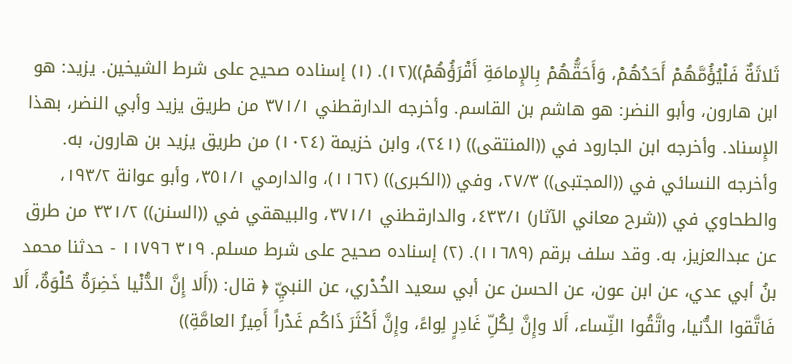ثَلاثَةٌ فَلْيُؤُمَّهُمْ أَحَدُهُمْ، وَأَحَقُّهُمْ بِالإِمامَةِ أَقْرَؤُهُمْ))(١٢). (١) إسناده صحيح على شرط الشيخين. يزيد: هو ابن هارون، وأبو النضر: هو هاشم بن القاسم. وأخرجه الدارقطني ٣٧١/١ من طريق يزيد وأبي النضر، بهذا الإِسناد. وأخرجه ابن الجارود في ((المنتقى)) (٢٤١)، وابن خزيمة (١٠٢٤) من طريق یزید بن هارون، به. وأخرجه النسائي في ((المجتبى)) ٢٧/٣، وفي ((الكبرى)) (١١٦٢)، والدارمي ٣٥١/١، وأبو عوانة ١٩٣/٢، والطحاوي في ((شرح معاني الآثار) ٤٣٣/١، والدارقطني ٣٧١/١، والبيهقي في ((السنن)) ٣٣١/٢ من طرق عن عبدالعزيز، به. وقد سلف برقم (١١٦٨٩). (٢) إسناده صحيح على شرط مسلم. ٣١٩ ١١٧٩٦ - حدثنا محمد بنُ أبي عدي، عن ابن عون، عن الحسن عن أبي سعيد الخُدْري، عن النبيِّ ﴿ قال: ((أَلا إِنَّ الدُّنْيا خَضِرَةٌ حُلْوَةٌ، أَلا فَاتَّقوا الدُّنيا، واتَّقُوا النِّساء، أَلا وإِنَّ لِكُلِّ غَادِرٍ لِواءً، وإِنَّ أَكْثَرَ ذَاكُم غَدْراً أَمِيرُ العامَّةِ))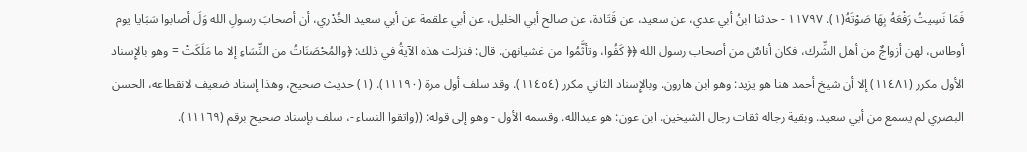فَمَا نَسِيتُ رَفْعَهُ بِهَا صَوْتَهُ(١). ١١٧٩٧ - حدثنا ابنُ أبي عدي، عن سعيد، عن قَتَادة، عن صالح أبي الخليل، عن أبي علقمة عن أبي سعيد الخُدْري، أن أصحابَ رسولِ الله وَلَ أصابوا سَبَايا يوم أوطاس، لهن أزواجٌ من أهل الشِّرك، فكان أناسٌ من أصحاب رسول الله ﴿﴿ كَفُوا، وتأثَّمُوا من غشيانهن. قال: فنزلت هذه الآيةُ في ذلك: ﴿والمُحْصَنَاتُ من النِّسَاءِ إلا ما مَلَكَتْ = وهو بالإِسناد الأول مكرر (١١٤٨١) إلا أن شيخ أحمد هنا هو يزيد: وهو ابن هارون. وبالإِسناد الثاني مكرر (١١٤٥٤). وقد سلف أول مرة (١١١٩٠). (١) حديث صحيح، وهذا إسناد ضعيف لانقطاعه، الحسن البصري لم يسمع من أبي سعيد. وبقية رجاله ثقات رجال الشيخين. ابن عون: هو عبدالله. وقسمه الأول - وهو إلى قوله: ((واتقوا النساء -، سلف بإسناد صحيح برقم (١١١٦٩).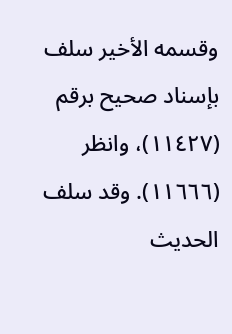وقسمه الأخير سلف بإسناد صحيح برقم (١١٤٢٧)، وانظر (١١٦٦٦). وقد سلف الحديث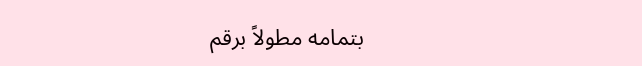بتمامه مطولاً برقم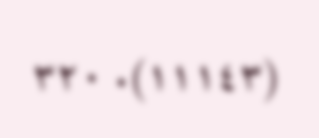(١١١٤٣). ٣٢٠